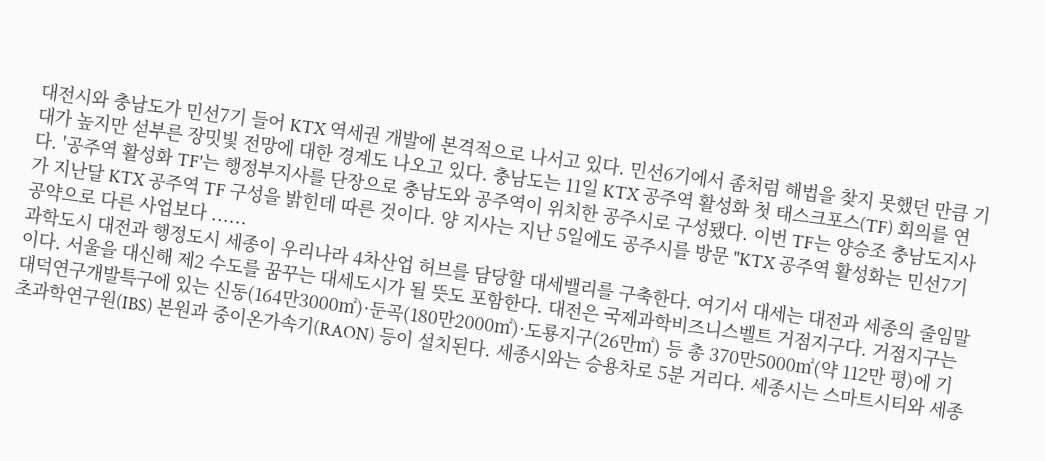대전시와 충남도가 민선7기 들어 KTX 역세권 개발에 본격적으로 나서고 있다. 민선6기에서 좀처럼 해법을 찾지 못했던 만큼 기대가 높지만 섣부른 장밋빛 전망에 대한 경계도 나오고 있다. 충남도는 11일 KTX 공주역 활성화 첫 태스크포스(TF) 회의를 연다. '공주역 활성화 TF'는 행정부지사를 단장으로 충남도와 공주역이 위치한 공주시로 구성됐다. 이번 TF는 양승조 충남도지사가 지난달 KTX 공주역 TF 구성을 밝힌데 따른 것이다. 양 지사는 지난 5일에도 공주시를 방문 "KTX 공주역 활성화는 민선7기 공약으로 다른 사업보다 ......
과학도시 대전과 행정도시 세종이 우리나라 4차산업 허브를 담당할 대세밸리를 구축한다. 여기서 대세는 대전과 세종의 줄임말이다. 서울을 대신해 제2 수도를 꿈꾸는 대세도시가 될 뜻도 포함한다. 대전은 국제과학비즈니스벨트 거점지구다. 거점지구는 대덕연구개발특구에 있는 신동(164만3000㎡)·둔곡(180만2000㎡)·도룡지구(26만㎡) 등 총 370만5000㎡(약 112만 평)에 기초과학연구원(IBS) 본원과 중이온가속기(RAON) 등이 설치된다. 세종시와는 승용차로 5분 거리다. 세종시는 스마트시티와 세종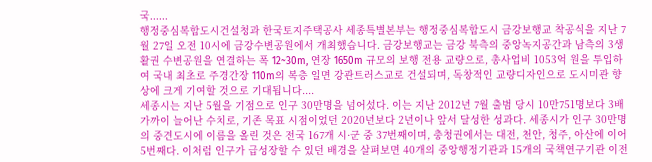국......
행정중심복합도시건설청과 한국토지주택공사 세종특별본부는 행정중심복합도시 금강보행교 착공식을 지난 7월 27일 오전 10시에 금강수변공원에서 개최했습니다. 금강보행교는 금강 북측의 중앙녹지공간과 남측의 3생활권 수변공원을 연결하는 폭 12~30m, 연장 1650m 규모의 보행 전용 교량으로, 총사업비 1053억 원을 투입하여 국내 최초로 주경간장 110m의 복층 일면 강관트러스교로 건설되며, 독창적인 교량디자인으로 도시미관 향상에 크게 기여할 것으로 기대됩니다....
세종시는 지난 5월을 기점으로 인구 30만명을 넘어섰다. 이는 지난 2012년 7월 출범 당시 10만751명보다 3배 가까이 늘어난 수치로, 기존 목표 시점이었던 2020년보다 2년이나 앞서 달성한 성과다. 세종시가 인구 30만명의 중견도시에 이름을 올린 것은 전국 167개 시·군 중 37번째이며, 충청권에서는 대전, 천안, 청주, 아산에 이어 5번째다. 이처럼 인구가 급성장할 수 있던 배경을 살펴보면 40개의 중앙행정기관과 15개의 국책연구기관 이전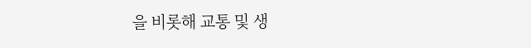을 비롯해 교통 및 생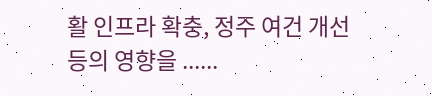활 인프라 확충, 정주 여건 개선 등의 영향을 ......